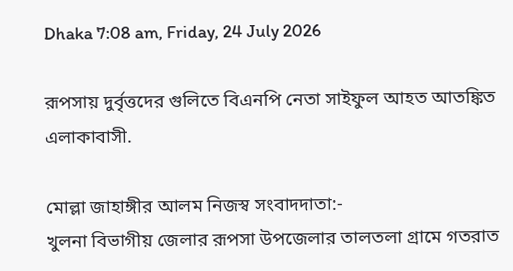Dhaka 7:08 am, Friday, 24 July 2026

রূপসায় দুর্বৃত্তদের গুলিতে বিএনপি নেতা সাইফুল আহত আতঙ্কিত এলাকাবাসী.

মোল্লা জাহাঙ্গীর আলম নিজস্ব সংবাদদাতা:-
খুলনা বিভাগীয় জেলার রূপসা উপজেলার তালতলা গ্রামে গতরাত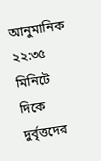আনুমানিক ২২:৩৫ মিনিটে দিকে দুর্বৃত্তদের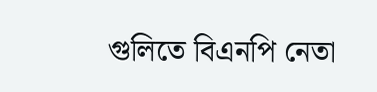গুলিতে বিএনপি নেতা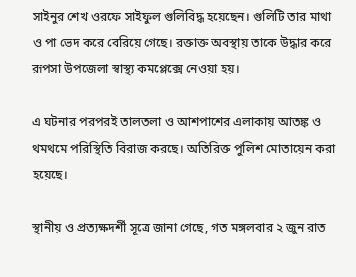সাইনুর শেখ ওরফে সাইফুল গুলিবিদ্ধ হয়েছেন। গুলিটি তার মাথা ও পা ভেদ করে বেরিয়ে গেছে। রক্তাক্ত অবস্থায় তাকে উদ্ধার করে রূপসা উপজেলা স্বাস্থ্য কমপ্লেক্সে নেওয়া হয়।

এ ঘটনার পরপরই তালতলা ও আশপাশের এলাকায় আতঙ্ক ও থমথমে পরিস্থিতি বিরাজ করছে। অতিরিক্ত পুলিশ মোতায়েন করা হয়েছে।

স্থানীয় ও প্রত্যক্ষদর্শী সূত্রে জানা গেছে, গত মঙ্গলবার ২ জুন রাত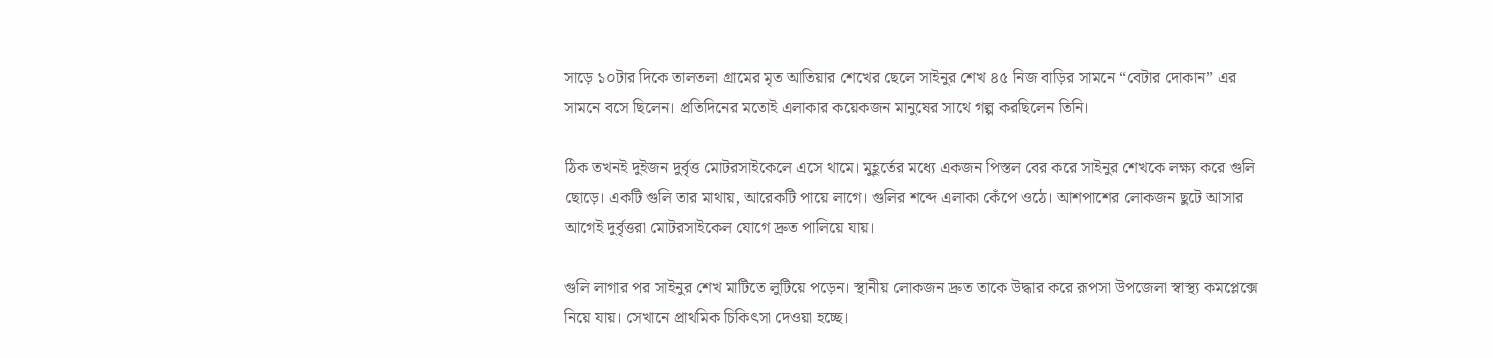সাড়ে ১০টার দিকে তালতলা গ্রামের মৃত আতিয়ার শেখের ছেলে সাইনুর শেখ ৪৫ নিজ বাড়ির সামনে “বেটার দোকান” এর সামনে বসে ছিলেন। প্রতিদিনের মতোই এলাকার কয়েকজন মানুষের সাথে গল্প করছিলেন তিনি।

ঠিক তখনই দুইজন দুর্বৃত্ত মোটরসাইকেলে এসে থামে। মুহূর্তের মধ্যে একজন পিস্তল বের করে সাইনুর শেখকে লক্ষ্য করে গুলি ছোড়ে। একটি গুলি তার মাথায়, আরেকটি পায়ে লাগে। গুলির শব্দে এলাকা কেঁপে ওঠে। আশপাশের লোকজন ছুটে আসার আগেই দুর্বৃত্তরা মোটরসাইকেল যোগে দ্রুত পালিয়ে যায়।

গুলি লাগার পর সাইনুর শেখ মাটিতে লুটিয়ে পড়েন। স্থানীয় লোকজন দ্রুত তাকে উদ্ধার করে রূপসা উপজেলা স্বাস্থ্য কমপ্লেক্সে নিয়ে যায়। সেখানে প্রাথমিক চিকিৎসা দেওয়া হচ্ছে।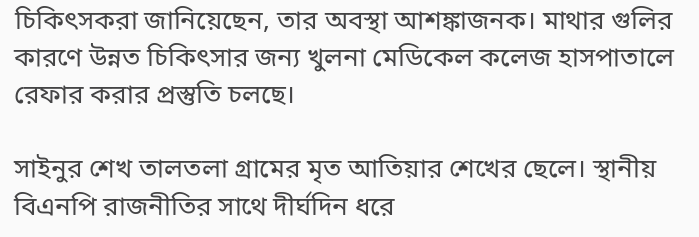চিকিৎসকরা জানিয়েছেন, তার অবস্থা আশঙ্কাজনক। মাথার গুলির কারণে উন্নত চিকিৎসার জন্য খুলনা মেডিকেল কলেজ হাসপাতালে রেফার করার প্রস্তুতি চলছে।

সাইনুর শেখ তালতলা গ্রামের মৃত আতিয়ার শেখের ছেলে। স্থানীয় বিএনপি রাজনীতির সাথে দীর্ঘদিন ধরে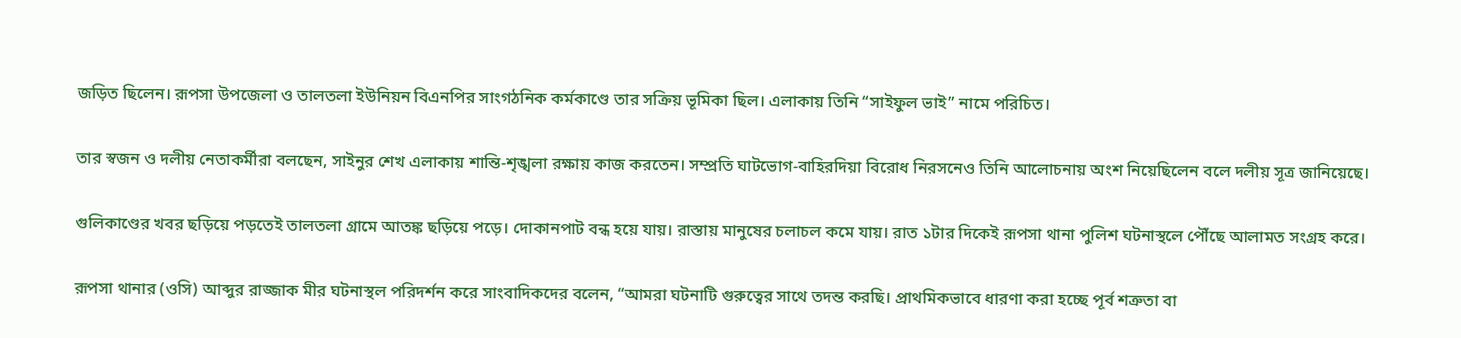জড়িত ছিলেন। রূপসা উপজেলা ও তালতলা ইউনিয়ন বিএনপির সাংগঠনিক কর্মকাণ্ডে তার সক্রিয় ভূমিকা ছিল। এলাকায় তিনি “সাইফুল ভাই” নামে পরিচিত।

তার স্বজন ও দলীয় নেতাকর্মীরা বলছেন, সাইনুর শেখ এলাকায় শান্তি-শৃঙ্খলা রক্ষায় কাজ করতেন। সম্প্রতি ঘাটভোগ-বাহিরদিয়া বিরোধ নিরসনেও তিনি আলোচনায় অংশ নিয়েছিলেন বলে দলীয় সূত্র জানিয়েছে।

গুলিকাণ্ডের খবর ছড়িয়ে পড়তেই তালতলা গ্রামে আতঙ্ক ছড়িয়ে পড়ে। দোকানপাট বন্ধ হয়ে যায়। রাস্তায় মানুষের চলাচল কমে যায়। রাত ১টার দিকেই রূপসা থানা পুলিশ ঘটনাস্থলে পৌঁছে আলামত সংগ্রহ করে।

রূপসা থানার (ওসি) আব্দুর রাজ্জাক মীর ঘটনাস্থল পরিদর্শন করে সাংবাদিকদের বলেন, “আমরা ঘটনাটি গুরুত্বের সাথে তদন্ত করছি। প্রাথমিকভাবে ধারণা করা হচ্ছে পূর্ব শত্রুতা বা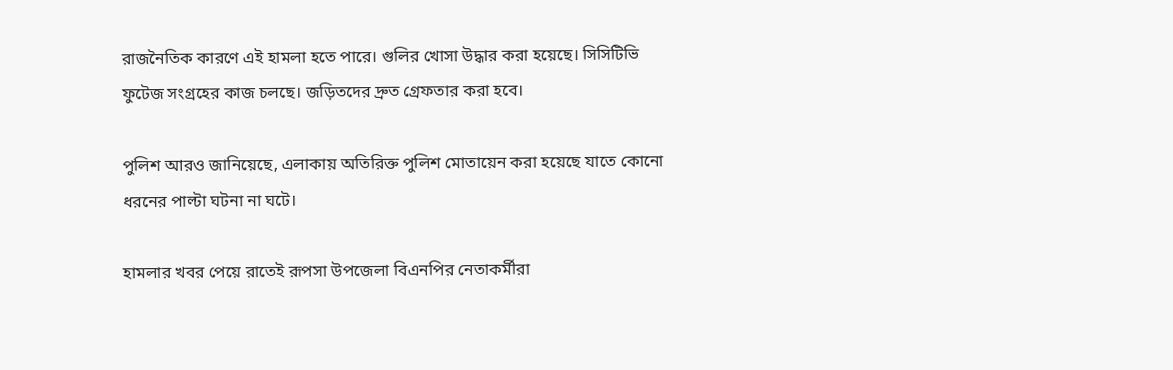রাজনৈতিক কারণে এই হামলা হতে পারে। গুলির খোসা উদ্ধার করা হয়েছে। সিসিটিভি ফুটেজ সংগ্রহের কাজ চলছে। জড়িতদের দ্রুত গ্রেফতার করা হবে।

পুলিশ আরও জানিয়েছে, এলাকায় অতিরিক্ত পুলিশ মোতায়েন করা হয়েছে যাতে কোনো ধরনের পাল্টা ঘটনা না ঘটে।

হামলার খবর পেয়ে রাতেই রূপসা উপজেলা বিএনপির নেতাকর্মীরা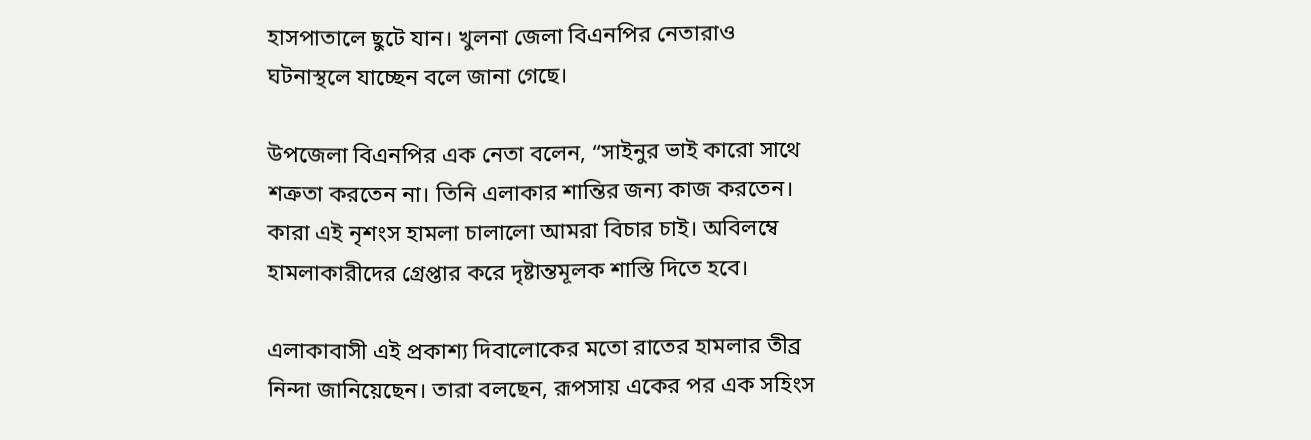হাসপাতালে ছুটে যান। খুলনা জেলা বিএনপির নেতারাও ঘটনাস্থলে যাচ্ছেন বলে জানা গেছে।

উপজেলা বিএনপির এক নেতা বলেন, “সাইনুর ভাই কারো সাথে শত্রুতা করতেন না। তিনি এলাকার শান্তির জন্য কাজ করতেন। কারা এই নৃশংস হামলা চালালো আমরা বিচার চাই। অবিলম্বে হামলাকারীদের গ্রেপ্তার করে দৃষ্টান্তমূলক শাস্তি দিতে হবে।

এলাকাবাসী এই প্রকাশ্য দিবালোকের মতো রাতের হামলার তীব্র নিন্দা জানিয়েছেন। তারা বলছেন, রূপসায় একের পর এক সহিংস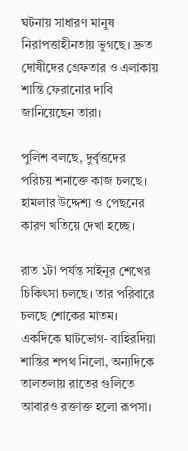ঘটনায় সাধারণ মানুষ নিরাপত্তাহীনতায় ভুগছে। দ্রুত দোষীদের গ্রেফতার ও এলাকায় শান্তি ফেরানোর দাবি জানিয়েছেন তারা।

পুলিশ বলছে, দুর্বৃত্তদের পরিচয় শনাক্তে কাজ চলছে। হামলার উদ্দেশ্য ও পেছনের কারণ খতিয়ে দেখা হচ্ছে।

রাত ১টা পর্যন্ত সাইনুর শেখের চিকিৎসা চলছে। তার পরিবারে চলছে শোকের মাতম। একদিকে ঘাটভোগ- বাহিরদিয়া শান্তির শপথ নিলো, অন্যদিকে তালতলায় রাতের গুলিতে আবারও রক্তাক্ত হলো রূপসা।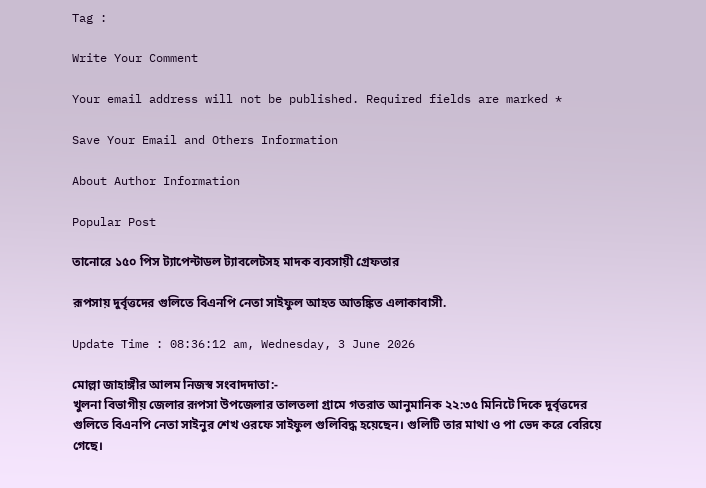Tag :

Write Your Comment

Your email address will not be published. Required fields are marked *

Save Your Email and Others Information

About Author Information

Popular Post

তানোরে ১৫০ পিস ট্যাপেন্টাডল ট্যাবলেটসহ মাদক ব্যবসায়ী গ্রেফতার

রূপসায় দুর্বৃত্তদের গুলিতে বিএনপি নেতা সাইফুল আহত আতঙ্কিত এলাকাবাসী.

Update Time : 08:36:12 am, Wednesday, 3 June 2026

মোল্লা জাহাঙ্গীর আলম নিজস্ব সংবাদদাতা:-
খুলনা বিভাগীয় জেলার রূপসা উপজেলার তালতলা গ্রামে গতরাত আনুমানিক ২২:৩৫ মিনিটে দিকে দুর্বৃত্তদের গুলিতে বিএনপি নেতা সাইনুর শেখ ওরফে সাইফুল গুলিবিদ্ধ হয়েছেন। গুলিটি তার মাথা ও পা ভেদ করে বেরিয়ে গেছে।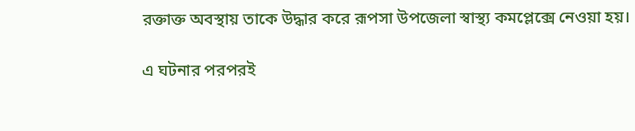রক্তাক্ত অবস্থায় তাকে উদ্ধার করে রূপসা উপজেলা স্বাস্থ্য কমপ্লেক্সে নেওয়া হয়।

এ ঘটনার পরপরই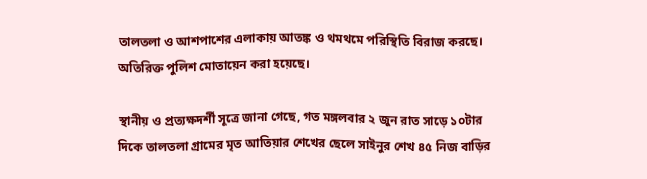তালতলা ও আশপাশের এলাকায় আতঙ্ক ও থমথমে পরিস্থিতি বিরাজ করছে। অতিরিক্ত পুলিশ মোতায়েন করা হয়েছে।

স্থানীয় ও প্রত্যক্ষদর্শী সূত্রে জানা গেছে, গত মঙ্গলবার ২ জুন রাত সাড়ে ১০টার দিকে তালতলা গ্রামের মৃত আতিয়ার শেখের ছেলে সাইনুর শেখ ৪৫ নিজ বাড়ির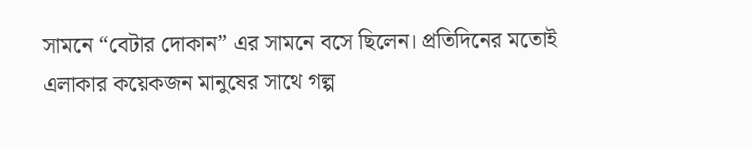সামনে “বেটার দোকান” এর সামনে বসে ছিলেন। প্রতিদিনের মতোই এলাকার কয়েকজন মানুষের সাথে গল্প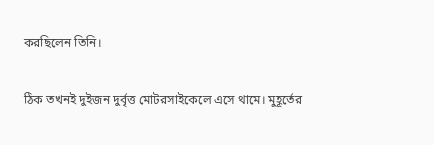করছিলেন তিনি।

ঠিক তখনই দুইজন দুর্বৃত্ত মোটরসাইকেলে এসে থামে। মুহূর্তের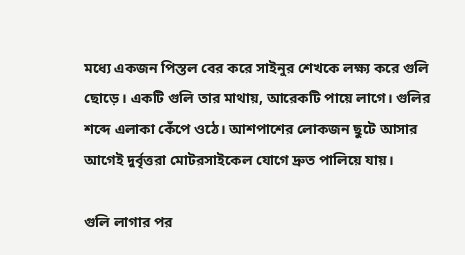মধ্যে একজন পিস্তল বের করে সাইনুর শেখকে লক্ষ্য করে গুলি ছোড়ে। একটি গুলি তার মাথায়, আরেকটি পায়ে লাগে। গুলির শব্দে এলাকা কেঁপে ওঠে। আশপাশের লোকজন ছুটে আসার আগেই দুর্বৃত্তরা মোটরসাইকেল যোগে দ্রুত পালিয়ে যায়।

গুলি লাগার পর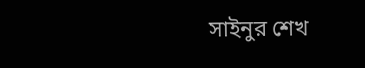সাইনুর শেখ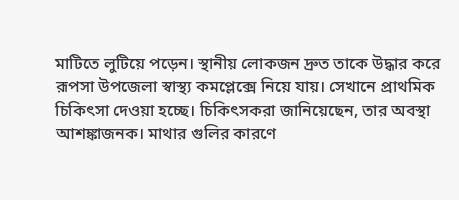মাটিতে লুটিয়ে পড়েন। স্থানীয় লোকজন দ্রুত তাকে উদ্ধার করে রূপসা উপজেলা স্বাস্থ্য কমপ্লেক্সে নিয়ে যায়। সেখানে প্রাথমিক চিকিৎসা দেওয়া হচ্ছে। চিকিৎসকরা জানিয়েছেন, তার অবস্থা আশঙ্কাজনক। মাথার গুলির কারণে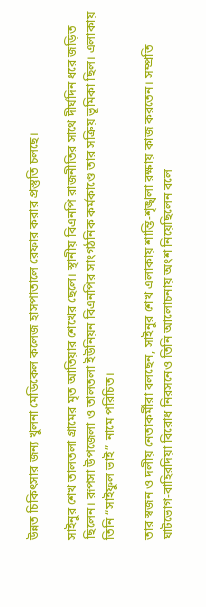উন্নত চিকিৎসার জন্য খুলনা মেডিকেল কলেজ হাসপাতালে রেফার করার প্রস্তুতি চলছে।

সাইনুর শেখ তালতলা গ্রামের মৃত আতিয়ার শেখের ছেলে। স্থানীয় বিএনপি রাজনীতির সাথে দীর্ঘদিন ধরে জড়িত ছিলেন। রূপসা উপজেলা ও তালতলা ইউনিয়ন বিএনপির সাংগঠনিক কর্মকাণ্ডে তার সক্রিয় ভূমিকা ছিল। এলাকায় তিনি “সাইফুল ভাই” নামে পরিচিত।

তার স্বজন ও দলীয় নেতাকর্মীরা বলছেন, সাইনুর শেখ এলাকায় শান্তি-শৃঙ্খলা রক্ষায় কাজ করতেন। সম্প্রতি ঘাটভোগ-বাহিরদিয়া বিরোধ নিরসনেও তিনি আলোচনায় অংশ নিয়েছিলেন বলে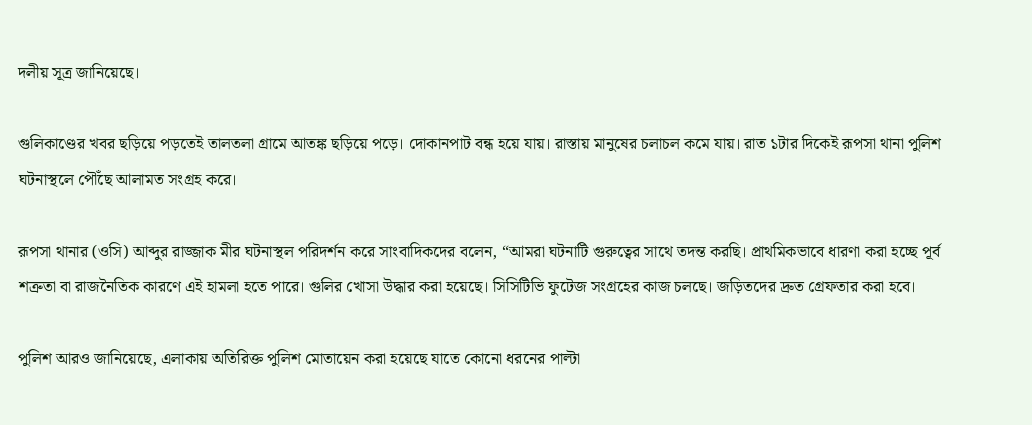দলীয় সূত্র জানিয়েছে।

গুলিকাণ্ডের খবর ছড়িয়ে পড়তেই তালতলা গ্রামে আতঙ্ক ছড়িয়ে পড়ে। দোকানপাট বন্ধ হয়ে যায়। রাস্তায় মানুষের চলাচল কমে যায়। রাত ১টার দিকেই রূপসা থানা পুলিশ ঘটনাস্থলে পৌঁছে আলামত সংগ্রহ করে।

রূপসা থানার (ওসি) আব্দুর রাজ্জাক মীর ঘটনাস্থল পরিদর্শন করে সাংবাদিকদের বলেন, “আমরা ঘটনাটি গুরুত্বের সাথে তদন্ত করছি। প্রাথমিকভাবে ধারণা করা হচ্ছে পূর্ব শত্রুতা বা রাজনৈতিক কারণে এই হামলা হতে পারে। গুলির খোসা উদ্ধার করা হয়েছে। সিসিটিভি ফুটেজ সংগ্রহের কাজ চলছে। জড়িতদের দ্রুত গ্রেফতার করা হবে।

পুলিশ আরও জানিয়েছে, এলাকায় অতিরিক্ত পুলিশ মোতায়েন করা হয়েছে যাতে কোনো ধরনের পাল্টা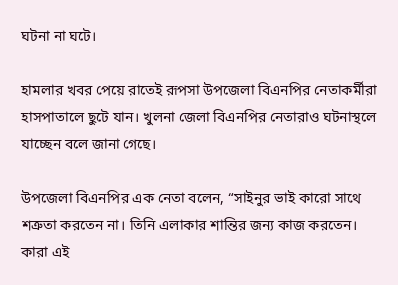ঘটনা না ঘটে।

হামলার খবর পেয়ে রাতেই রূপসা উপজেলা বিএনপির নেতাকর্মীরা হাসপাতালে ছুটে যান। খুলনা জেলা বিএনপির নেতারাও ঘটনাস্থলে যাচ্ছেন বলে জানা গেছে।

উপজেলা বিএনপির এক নেতা বলেন, “সাইনুর ভাই কারো সাথে শত্রুতা করতেন না। তিনি এলাকার শান্তির জন্য কাজ করতেন। কারা এই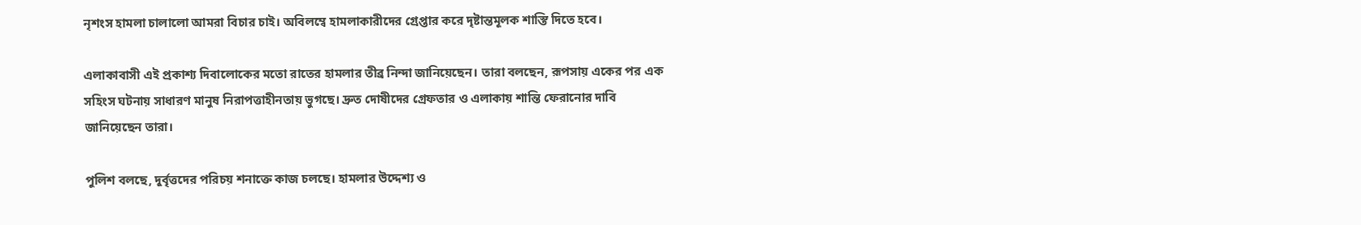নৃশংস হামলা চালালো আমরা বিচার চাই। অবিলম্বে হামলাকারীদের গ্রেপ্তার করে দৃষ্টান্তমূলক শাস্তি দিতে হবে।

এলাকাবাসী এই প্রকাশ্য দিবালোকের মতো রাতের হামলার তীব্র নিন্দা জানিয়েছেন। তারা বলছেন, রূপসায় একের পর এক সহিংস ঘটনায় সাধারণ মানুষ নিরাপত্তাহীনতায় ভুগছে। দ্রুত দোষীদের গ্রেফতার ও এলাকায় শান্তি ফেরানোর দাবি জানিয়েছেন তারা।

পুলিশ বলছে, দুর্বৃত্তদের পরিচয় শনাক্তে কাজ চলছে। হামলার উদ্দেশ্য ও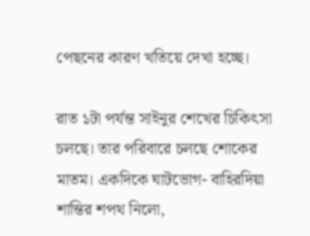পেছনের কারণ খতিয়ে দেখা হচ্ছে।

রাত ১টা পর্যন্ত সাইনুর শেখের চিকিৎসা চলছে। তার পরিবারে চলছে শোকের মাতম। একদিকে ঘাটভোগ- বাহিরদিয়া শান্তির শপথ নিলো,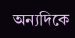অন্যদিকে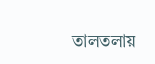তালতলায়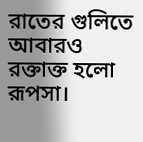রাতের গুলিতে আবারও রক্তাক্ত হলো রূপসা।